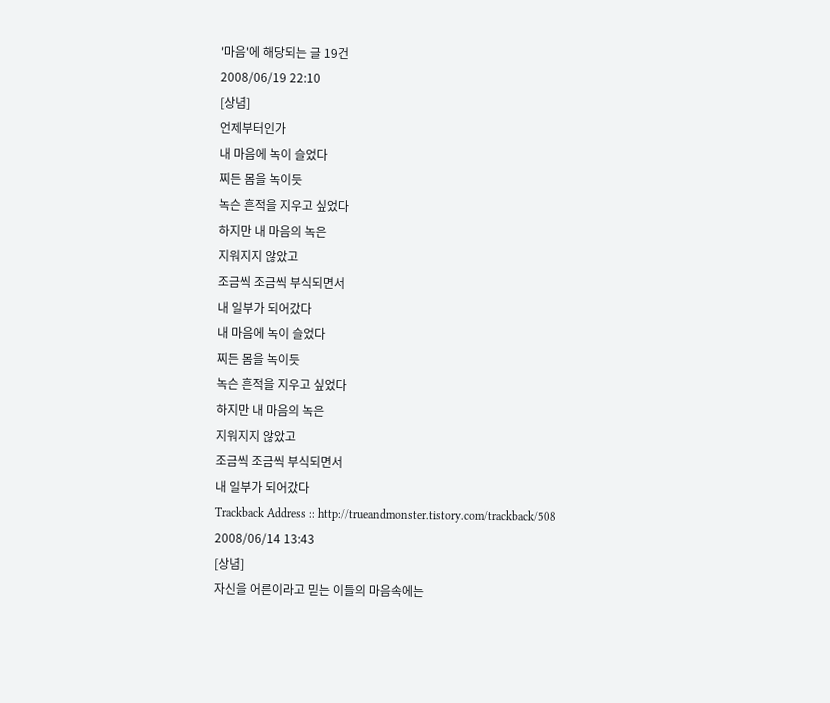'마음'에 해당되는 글 19건
2008/06/19 22:10
[상념]
언제부터인가
내 마음에 녹이 슬었다
찌든 몸을 녹이듯
녹슨 흔적을 지우고 싶었다
하지만 내 마음의 녹은
지워지지 않았고
조금씩 조금씩 부식되면서
내 일부가 되어갔다
내 마음에 녹이 슬었다
찌든 몸을 녹이듯
녹슨 흔적을 지우고 싶었다
하지만 내 마음의 녹은
지워지지 않았고
조금씩 조금씩 부식되면서
내 일부가 되어갔다
Trackback Address :: http://trueandmonster.tistory.com/trackback/508
2008/06/14 13:43
[상념]
자신을 어른이라고 믿는 이들의 마음속에는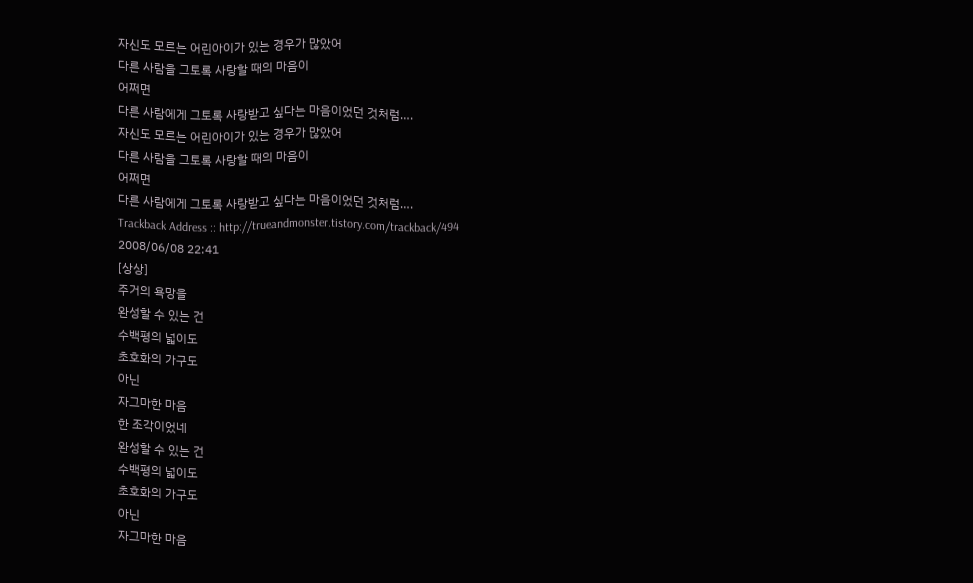자신도 모르는 어린아이가 있는 경우가 많았어
다른 사람을 그토록 사랑할 때의 마음이
어쩌면
다른 사람에게 그토록 사랑받고 싶다는 마음이었던 것처럼….
자신도 모르는 어린아이가 있는 경우가 많았어
다른 사람을 그토록 사랑할 때의 마음이
어쩌면
다른 사람에게 그토록 사랑받고 싶다는 마음이었던 것처럼….
Trackback Address :: http://trueandmonster.tistory.com/trackback/494
2008/06/08 22:41
[상상]
주거의 욕망을
완성할 수 있는 건
수백평의 넓이도
초호화의 가구도
아닌
자그마한 마음
한 조각이었네
완성할 수 있는 건
수백평의 넓이도
초호화의 가구도
아닌
자그마한 마음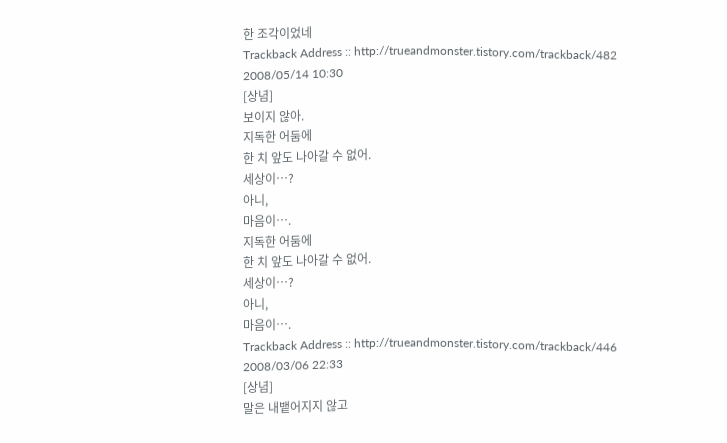한 조각이었네
Trackback Address :: http://trueandmonster.tistory.com/trackback/482
2008/05/14 10:30
[상념]
보이지 않아.
지독한 어둠에
한 치 앞도 나아갈 수 없어.
세상이…?
아니,
마음이….
지독한 어둠에
한 치 앞도 나아갈 수 없어.
세상이…?
아니,
마음이….
Trackback Address :: http://trueandmonster.tistory.com/trackback/446
2008/03/06 22:33
[상념]
말은 내뱉어지지 않고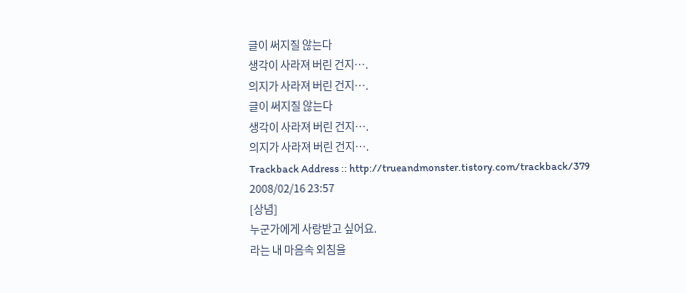글이 써지질 않는다
생각이 사라져 버린 건지….
의지가 사라져 버린 건지….
글이 써지질 않는다
생각이 사라져 버린 건지….
의지가 사라져 버린 건지….
Trackback Address :: http://trueandmonster.tistory.com/trackback/379
2008/02/16 23:57
[상념]
누군가에게 사랑받고 싶어요.
라는 내 마음속 외침을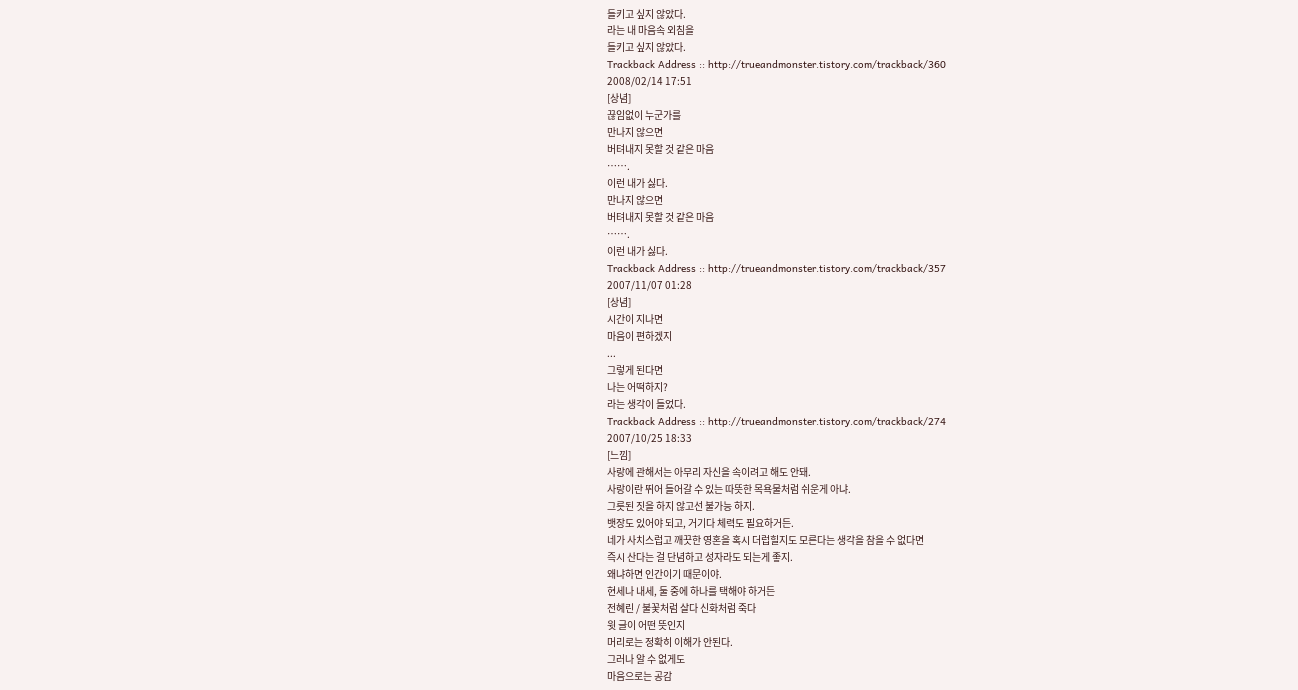들키고 싶지 않았다.
라는 내 마음속 외침을
들키고 싶지 않았다.
Trackback Address :: http://trueandmonster.tistory.com/trackback/360
2008/02/14 17:51
[상념]
끊임없이 누군가를
만나지 않으면
버텨내지 못할 것 같은 마음
…….
이런 내가 싫다.
만나지 않으면
버텨내지 못할 것 같은 마음
…….
이런 내가 싫다.
Trackback Address :: http://trueandmonster.tistory.com/trackback/357
2007/11/07 01:28
[상념]
시간이 지나면
마음이 편하겠지
...
그렇게 된다면
나는 어떡하지?
라는 생각이 들었다.
Trackback Address :: http://trueandmonster.tistory.com/trackback/274
2007/10/25 18:33
[느낌]
사랑에 관해서는 아무리 자신을 속이려고 해도 안돼.
사랑이란 뛰어 들어갈 수 있는 따뜻한 목욕물처럼 쉬운게 아냐.
그릇된 짓을 하지 않고선 불가능 하지.
뱃장도 있어야 되고, 거기다 체력도 필요하거든.
네가 사치스럽고 깨끗한 영혼을 혹시 더럽힐지도 모른다는 생각을 참을 수 없다면
즉시 산다는 걸 단념하고 성자라도 되는게 좋지.
왜냐하면 인간이기 때문이야.
현세나 내세, 둘 중에 하나를 택해야 하거든
전혜린 / 불꽃처럼 살다 신화처럼 죽다
윗 글이 어떤 뜻인지
머리로는 정확히 이해가 안된다.
그러나 알 수 없게도
마음으로는 공감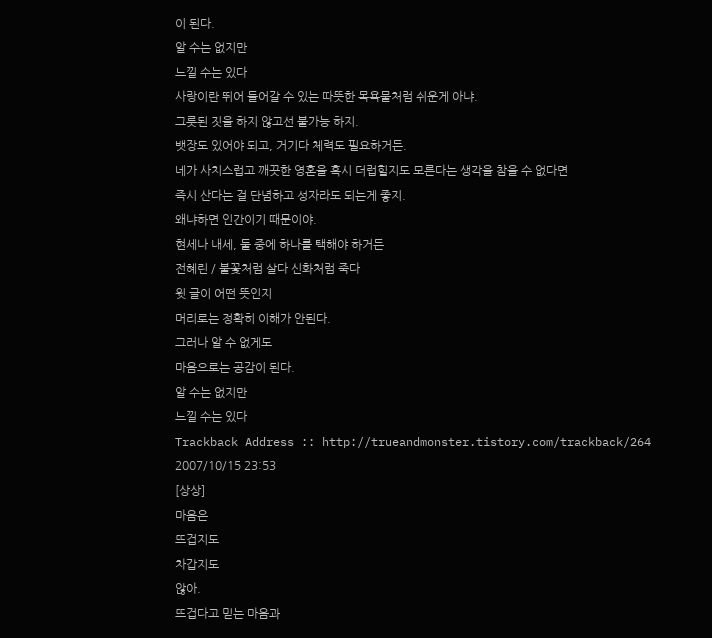이 된다.
알 수는 없지만
느낄 수는 있다
사랑이란 뛰어 들어갈 수 있는 따뜻한 목욕물처럼 쉬운게 아냐.
그릇된 짓을 하지 않고선 불가능 하지.
뱃장도 있어야 되고, 거기다 체력도 필요하거든.
네가 사치스럽고 깨끗한 영혼을 혹시 더럽힐지도 모른다는 생각을 참을 수 없다면
즉시 산다는 걸 단념하고 성자라도 되는게 좋지.
왜냐하면 인간이기 때문이야.
현세나 내세, 둘 중에 하나를 택해야 하거든
전혜린 / 불꽃처럼 살다 신화처럼 죽다
윗 글이 어떤 뜻인지
머리로는 정확히 이해가 안된다.
그러나 알 수 없게도
마음으로는 공감이 된다.
알 수는 없지만
느낄 수는 있다
Trackback Address :: http://trueandmonster.tistory.com/trackback/264
2007/10/15 23:53
[상상]
마음은
뜨겁지도
차갑지도
않아.
뜨겁다고 믿는 마음과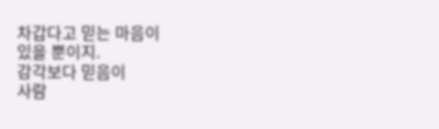차갑다고 믿는 마음이
있을 뿐이지.
감각보다 믿음이
사람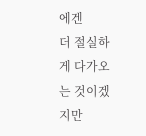에겐
더 절실하게 다가오는 것이겠지만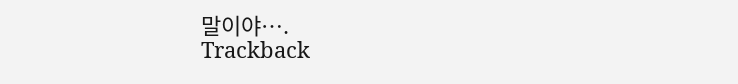말이야….
Trackback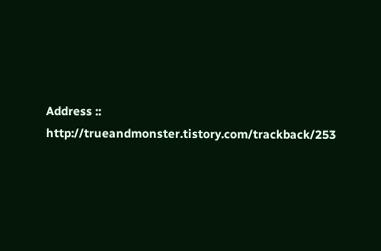Address :: http://trueandmonster.tistory.com/trackback/253